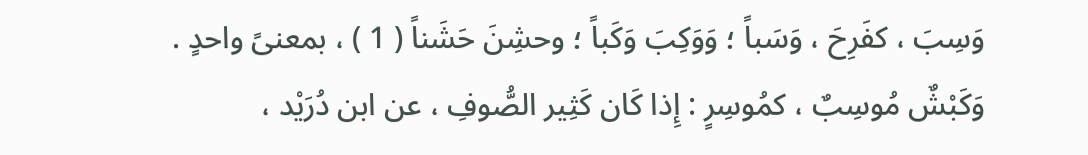وَسِبَ ، كفَرِحَ ، وَسَباً ؛ وَوَكِبَ وَكَباً ؛ وحشِنَ حَشَناً ( 1 ) ، بمعنىً واحدٍ .
وَكَبْشٌ مُوسِبٌ ، كمُوسِرٍ : إِذا كَان كَثِير الصُّوفِ ، عن ابن دُرَيْد ،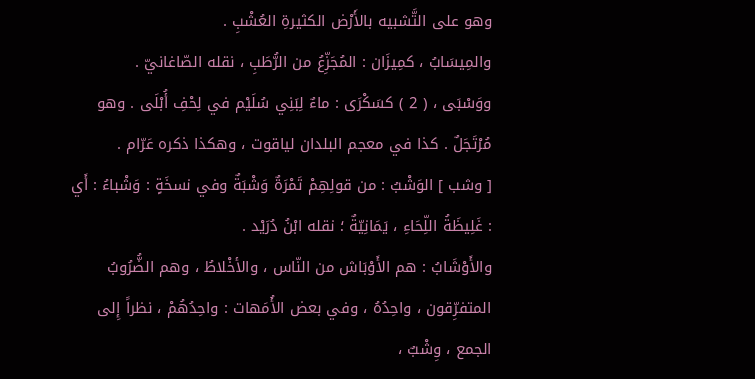وهو على التَّشبيه بالأَرْض الكثيرةِ العُشْبِ .
والمِيسَابُ ، كمِيزَان : المُجَزِّعُ من الرُّطَبِ ، نقله الصّاغانيّ .
ووَسْبَى ، ( 2 ) كسَكْرَى : ماءٌ لِبَنِي سُلَيْم في لِحْفِ أُبْلَى . وهو مُرْتَجَلٌ . كذا في معجم البلدان لياقوت ، وهكذا ذكره عَرّام .
[ وشب ] الوَشْبُ : من قولِهِمْ تَمْرَةٌ وَشْبَةٌ وفي نسخَةٍ : وَشْباءُ : أَي : غَلِيظَةُ اللِّحَاءِ ، يَمَانِيّةٌ ؛ نقله ابْنُ دُرَيْد .
والأَوْشَابُ : هم الأَوْبَاش من النّاس ، والأخْلاطُ ، وهم الضُّرُوبُ المتفرِّقون ، واحِدُهُ ، وفي بعض الأُمَهات : واحِدُهُمْ ، نظراً إِلى الجمع ، وِشْبٌ ،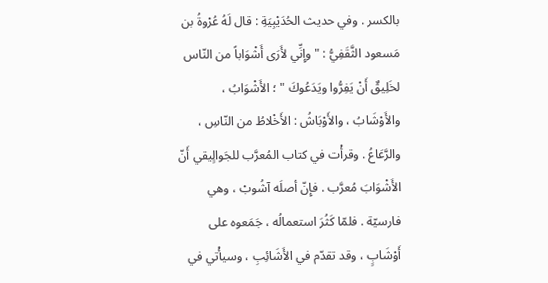بالكسر . وفي حديث الحُدَيْبِيَةِ : قال لَهُ عُرْوةُ بن مَسعود الثَّقَفِيُّ : " وإِنِّي لأَرَى أَشْوَاباً من النّاس لخَلِيقٌ أَنْ يَفِرُّوا ويَدَعُوكَ " ؛ الأَشْوَابُ ، والأَوْشَابُ ، والأَوْبَاشُ : الأَخْلاطُ من النّاسِ ، والرَّعَاعُ . وقرأْت في كتاب المُعرَّب للجَوالٍيقي أَنّ الأَشْوَابَ مُعرَّب . فإِنّ أصلَه آشُوبْ ، وهي فارسيّة . فلمّا كَثُرَ استعمالُه ، جَمَعوه على أَوْشَابٍ ، وقد تقدّم في الأَشَائِبِ ، وسيأْتي في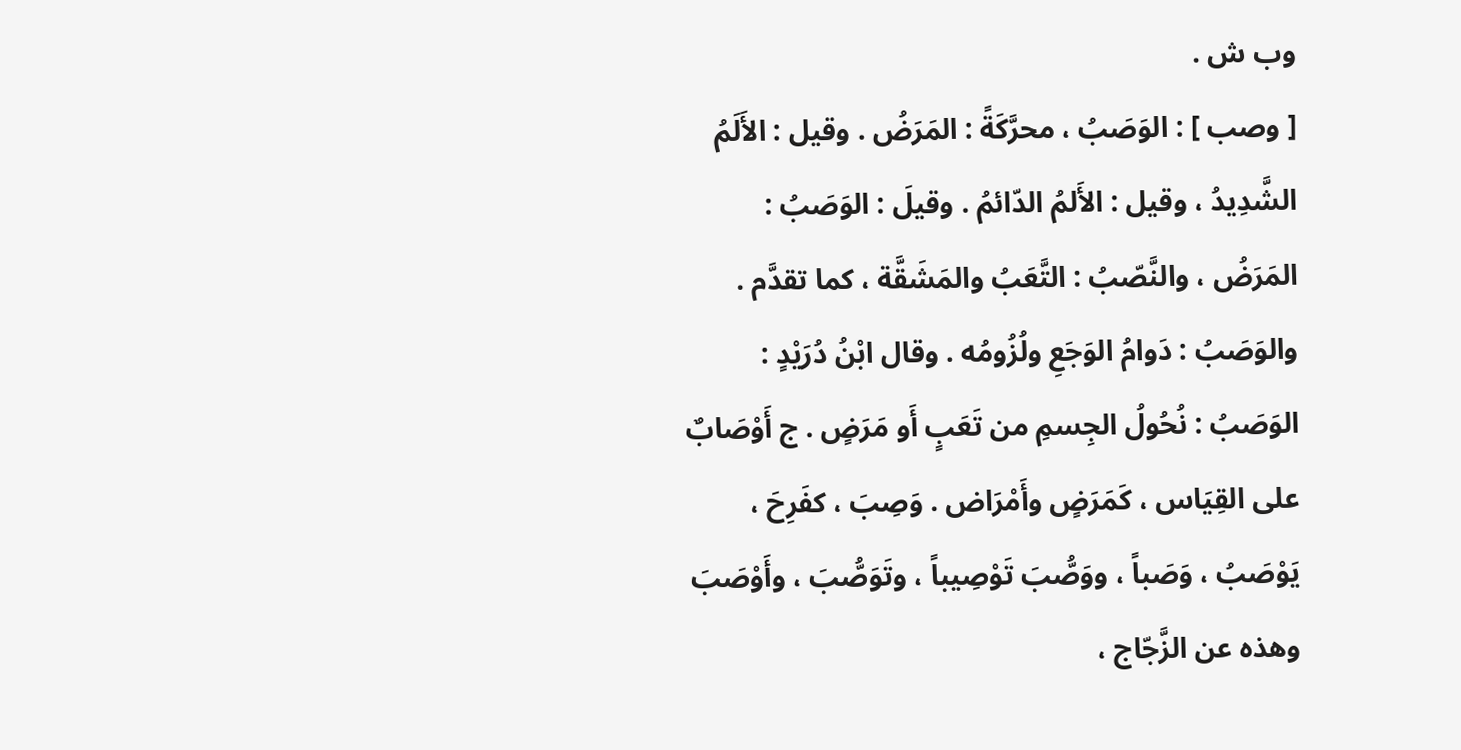وب ش .
[ وصب ] : الوَصَبُ ، محرَّكَةً : المَرَضُ . وقيل : الأَلَمُ الشَّدِيدُ ، وقيل : الأَلمُ الدّائمُ . وقيلَ : الوَصَبُ : المَرَضُ ، والنَّصّبُ : التَّعَبُ والمَشَقَّة ، كما تقدَّم . والوَصَبُ : دَوامُ الوَجَعِ ولُزُومُه . وقال ابْنُ دُرَيْدٍ : الوَصَبُ : نُحُولُ الجِسمِ من تَعَبٍ أَو مَرَضٍ . ج أَوْصَابٌ على القِيَاس ، كَمَرَضٍ وأَمْرَاض . وَصِبَ ، كفَرِحَ ، يَوْصَبُ ، وَصَباً ، ووَصُّبَ تَوْصِيباً ، وتَوَصُّبَ ، وأَوْصَبَ وهذه عن الزَّجّاج ،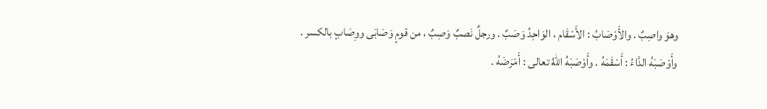وهوَ واصِبٌ . والأَوْصَابُ : الأَسْقَام ، الوَاحِدُ وَصَبٌ . ورجلٌ نَصبٌ وَصِبٌ ، من قومٍ وَصَابَى ووِصَابٍ بالكسر .
وأَوْصَبَهُ الدَّاءُ : أَسْقَمَهُ . وأَوْصَبَهُ اللهُ تعالى : أَمْرَضَهُ .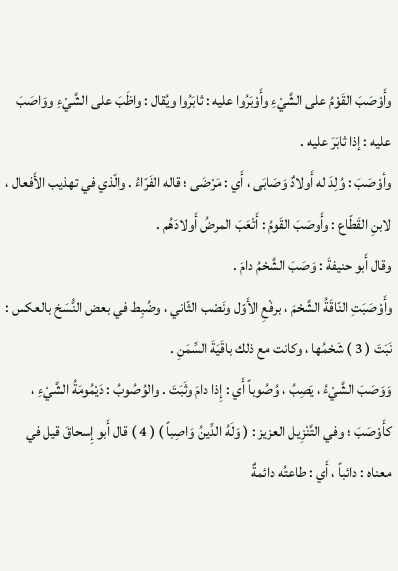وأَوْصَبَ القَوْمُ على الشَّيْءِ وأَوْبَرُوا عليه : ثابَرُوا ويُقال : واظَبَ على الشَّيْءِ ووَاصَبَ عليه : إذا ثابَرَ عليه .
وأوْصَبَ : وُلِدَ له أَولادٌ وَصَابَى ، أَي : مَرْضَى ؛ قاله الفَرّاءُ . والّذي في تهذيب الأَفعال ، لابنِ القَطّاع : وأَوصَبَ القَومُ : أَتْعَبَ المرضُ أَولادَهُم .
وقال أَبو حنيفةَ : وَصَبَ الشَّحْمُ دامَ .
وأَوْصَبَتِ النّاقَةُ الشَّحْمَ ، برفْعِ الأَوّل ونَصْب الثّاني ، وضُبِط في بعض النُّسَخ بالعكس : نَبَتَ ( 3 ) شَحْمُها ، وكانت مع ذلك باقَيَةَ السِّمَنِ .
وَوَصَبَ الشَّيْءُ ، يَصِبُ ، وُصُوباً أَي : إِذا دامَ وثَبَتَ . والوُصُوبُ : دَيْمُومَةُ الشَّيْءِ ، كأَوْصَبَ ؛ وفي التَّنْزِيل العزيز : ( وَلَهُ الدِّينُ وَاصِباً ) ( 4 ) قال أَبو إِسحاقَ قيل في معناه : دائباً ، أَي : طاعتُه دائمةٌ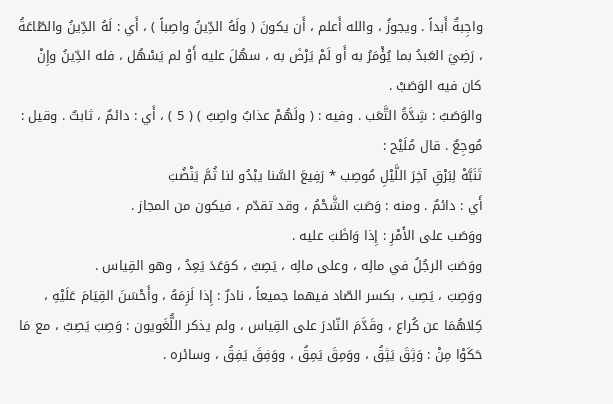واجِبةٌ أَبداً . ويجوزُ ، والله أَعلم ، أَن يكونَ ( ولَهُ الدِّينُ واصِباً ) ، أَي : لَهُ الدِّينُ والطّاعَةُ ، رَضِيَ العَبدُ بما يُؤْمَرُ به أَو لَمْ يَرْضَ به ، سهُلَ عليه أَوْ لم يَسْهُل ، فله الدِّينُ وإِنْ كان فيه الوَصَبْ .
والوَصَبُ : شِدَّةُ التَّعَب . وفيه : ( ولَهُمْ عذابٌ واصِبٌ ) ( 5 ) ، أَي : دائمٌ ، ثابتٌ . وقيل : مُوجِعٌ . قال مُلَيْح :
تَنَبَّهْ لِبَرْقِ آخِرَ اللَّيْلِ مُوصِب * رَفِيعَ السَّنا يبْدُو لنا ثُمَّ يَنْضُبَ
أَي : دائمٌ . ومنه : وَصَبَ الشَّحْمُ ، وقد تقدّم ، فيكون من المجاز .
ووَصَب على الأَمْرِ : إِذا وَاظَبَ عليه .
ووَصَبَ الرجُلُ في مالِه ، وعلى مالِه ، يَصِبُ ، كوَعَدَ يَعِدُ ، وهو القِياس .
ووَصِبَ ، يَصِب ، بكسر الصّاد فيهما جميعاً ، نادرٌ : إِذا لَزِمَهُ ، وأَحْسَنَ القِيَامَ عَلَيْهِ ، كِلاهُمَا عن كُراع ، وقَدَّمَ النّادرَ على القِياس ، ولم يذكر اللُّغَويون : وَصِبَ يَصِبُ ، مع مَا حَكَوْا مِنْ : وَثِقَ يَثِقُ ، ووَمِقَ يَمِقُ ، ووَفِقَ يَفِقُ ، وسائره .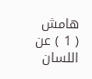هامش
( 1 ) عن اللسان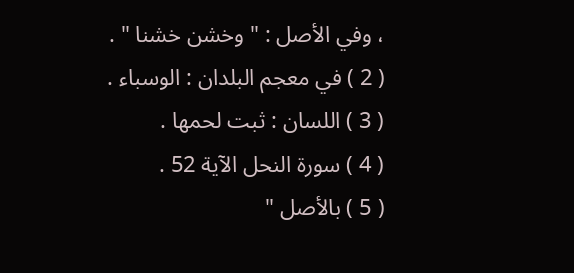، وفي الأصل : " وخشن خشنا " .
( 2 ) في معجم البلدان : الوسباء .
( 3 ) اللسان : ثبت لحمها .
( 4 ) سورة النحل الآية 52 .
( 5 ) بالأصل "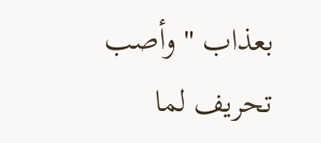بعذاب " وأصب تحريف لما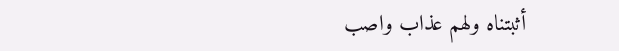أثبتناه ولهم عذاب واصب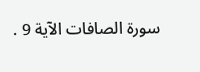سورة الصافات الآية 9 .